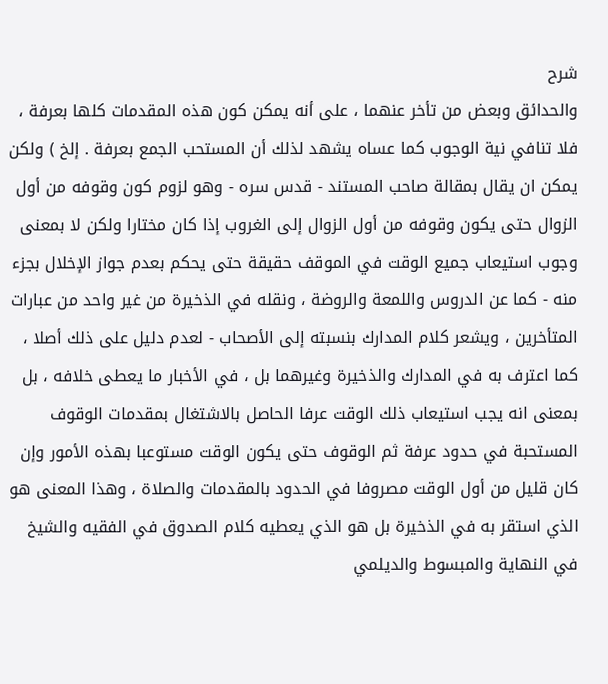شرح
والحدائق وبعض من تأخر عنهما ، على أنه يمكن كون هذه المقدمات كلها بعرفة ، فلا تنافي نية الوجوب كما عساه يشهد لذلك أن المستحب الجمع بعرفة . إلخ ) ولكن يمكن ان يقال بمقالة صاحب المستند - قدس سره - وهو لزوم كون وقوفه من أول الزوال حتى يكون وقوفه من أول الزوال إلى الغروب إذا كان مختارا ولكن لا بمعنى وجوب استيعاب جميع الوقت في الموقف حقيقة حتى يحكم بعدم جواز الإخلال بجزء منه - كما عن الدروس واللمعة والروضة ، ونقله في الذخيرة من غير واحد من عبارات المتأخرين ، ويشعر كلام المدارك بنسبته إلى الأصحاب - لعدم دليل على ذلك أصلا ، كما اعترف به في المدارك والذخيرة وغيرهما بل ، في الأخبار ما يعطى خلافه ، بل بمعنى انه يجب استيعاب ذلك الوقت عرفا الحاصل بالاشتغال بمقدمات الوقوف المستحبة في حدود عرفة ثم الوقوف حتى يكون الوقت مستوعبا بهذه الأمور وإن كان قليل من أول الوقت مصروفا في الحدود بالمقدمات والصلاة ، وهذا المعنى هو الذي استقر به في الذخيرة بل هو الذي يعطيه كلام الصدوق في الفقيه والشيخ في النهاية والمبسوط والديلمي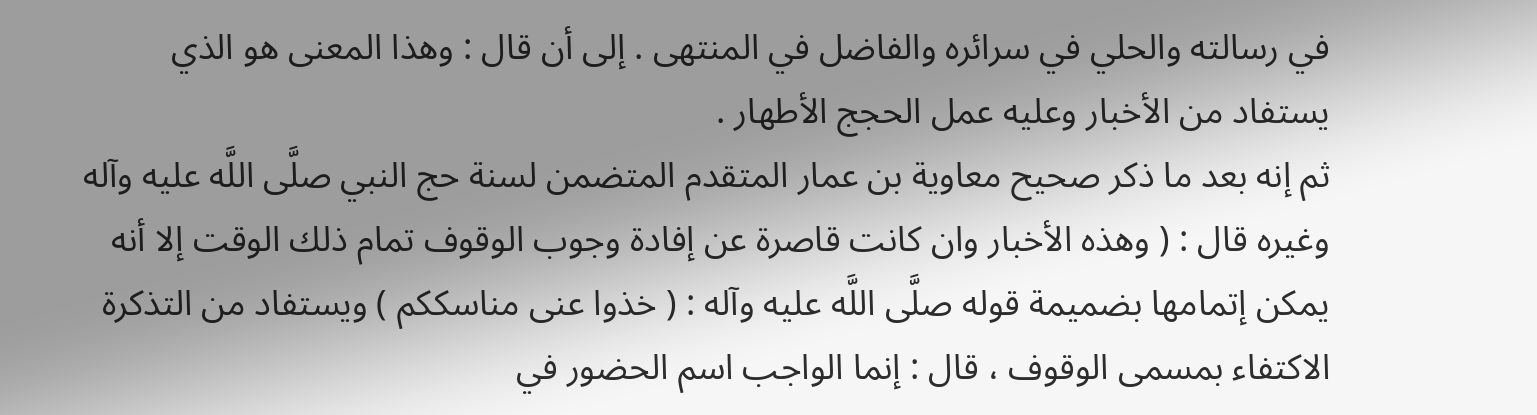في رسالته والحلي في سرائره والفاضل في المنتهى . إلى أن قال : وهذا المعنى هو الذي يستفاد من الأخبار وعليه عمل الحجج الأطهار .
ثم إنه بعد ما ذكر صحيح معاوية بن عمار المتقدم المتضمن لسنة حج النبي صلَّى اللَّه عليه وآله وغيره قال : ( وهذه الأخبار وان كانت قاصرة عن إفادة وجوب الوقوف تمام ذلك الوقت إلا أنه يمكن إتمامها بضميمة قوله صلَّى اللَّه عليه وآله : ( خذوا عنى مناسككم ) ويستفاد من التذكرة الاكتفاء بمسمى الوقوف ، قال : إنما الواجب اسم الحضور في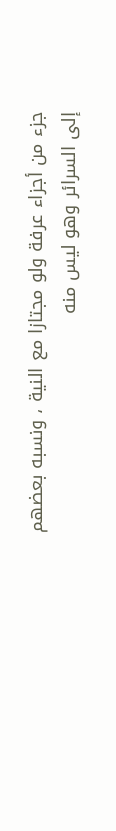جزء من أجزاء عرفة ولو مجتازا مع النية ، ونسبه بعضهم إلى السرائر وهو ليس منه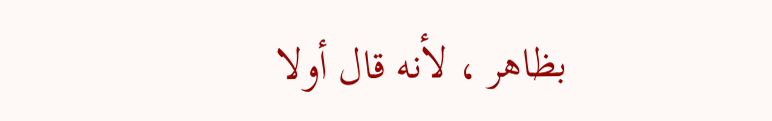بظاهر ، لأنه قال أولا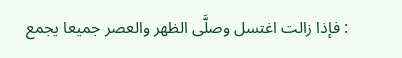: فإذا زالت اغتسل وصلَّى الظهر والعصر جميعا يجمع